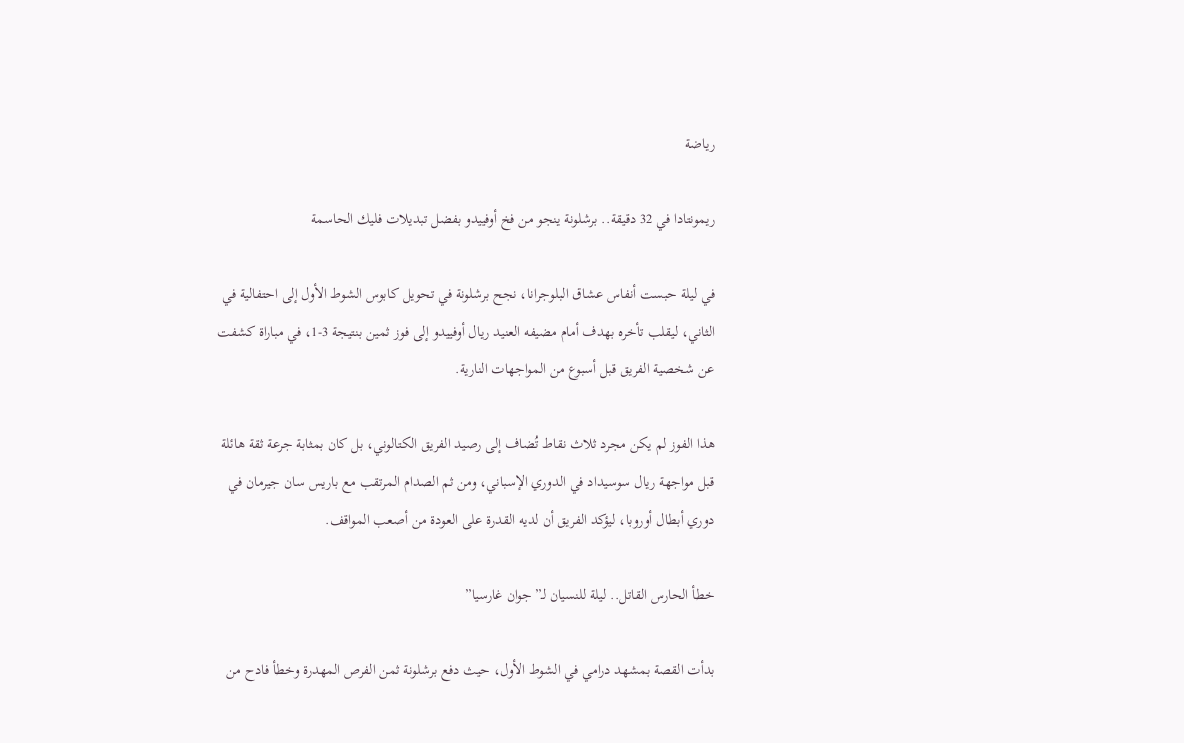رياضة

ريمونتادا في 32 دقيقة.. برشلونة ينجو من فخ أوفييدو بفضل تبديلات فليك الحاسمة

في ليلة حبست أنفاس عشاق البلوجرانا، نجح برشلونة في تحويل كابوس الشوط الأول إلى احتفالية في الثاني، ليقلب تأخره بهدف أمام مضيفه العنيد ريال أوفييدو إلى فوز ثمين بنتيجة 3-1، في مباراة كشفت عن شخصية الفريق قبل أسبوع من المواجهات النارية.

هذا الفوز لم يكن مجرد ثلاث نقاط تُضاف إلى رصيد الفريق الكتالوني، بل كان بمثابة جرعة ثقة هائلة قبل مواجهة ريال سوسيداد في الدوري الإسباني، ومن ثم الصدام المرتقب مع باريس سان جيرمان في دوري أبطال أوروبا، ليؤكد الفريق أن لديه القدرة على العودة من أصعب المواقف.

خطأ الحارس القاتل.. ليلة للنسيان لـ”جوان غارسيا”

بدأت القصة بمشهد درامي في الشوط الأول، حيث دفع برشلونة ثمن الفرص المهدرة وخطأ فادح من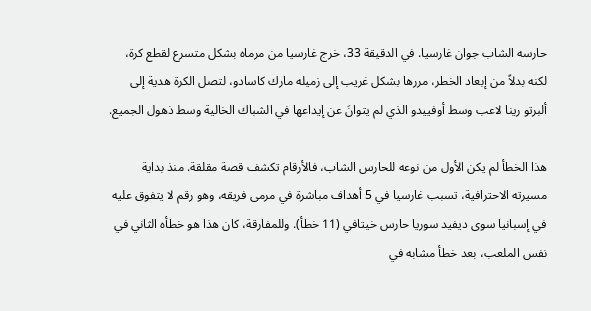حارسه الشاب جوان غارسيا. في الدقيقة 33، خرج غارسيا من مرماه بشكل متسرع لقطع كرة، لكنه بدلاً من إبعاد الخطر، مررها بشكل غريب إلى زميله مارك كاسادو، لتصل الكرة هدية إلى ألبرتو رينا لاعب وسط أوفييدو الذي لم يتوانَ عن إيداعها في الشباك الخالية وسط ذهول الجميع.

هذا الخطأ لم يكن الأول من نوعه للحارس الشاب، فالأرقام تكشف قصة مقلقة. منذ بداية مسيرته الاحترافية، تسبب غارسيا في 5 أهداف مباشرة في مرمى فريقه، وهو رقم لا يتفوق عليه في إسبانيا سوى ديفيد سوريا حارس خيتافي (11 خطأ). وللمفارقة، كان هذا هو خطأه الثاني في نفس الملعب، بعد خطأ مشابه في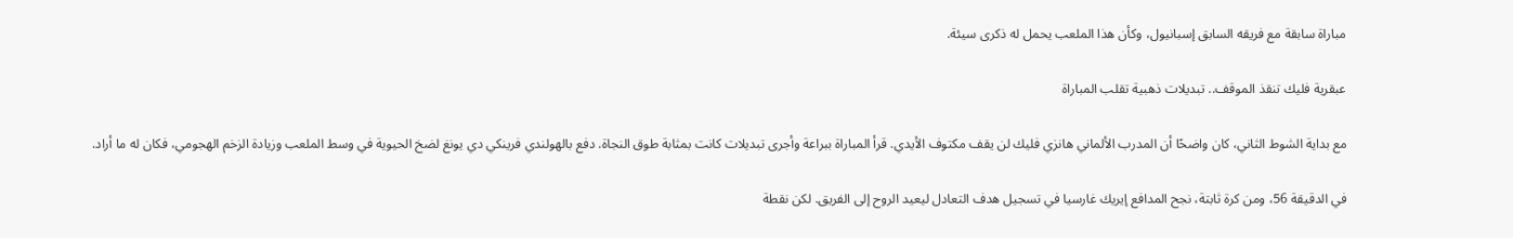مباراة سابقة مع فريقه السابق إسبانيول، وكأن هذا الملعب يحمل له ذكرى سيئة.

عبقرية فليك تنقذ الموقف.. تبديلات ذهبية تقلب المباراة

مع بداية الشوط الثاني، كان واضحًا أن المدرب الألماني هانزي فليك لن يقف مكتوف الأيدي. قرأ المباراة ببراعة وأجرى تبديلات كانت بمثابة طوق النجاة. دفع بالهولندي فرينكي دي يونغ لضخ الحيوية في وسط الملعب وزيادة الزخم الهجومي، فكان له ما أراد.

في الدقيقة 56، ومن كرة ثابتة، نجح المدافع إيريك غارسيا في تسجيل هدف التعادل ليعيد الروح إلى الفريق. لكن نقطة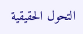التحول الحقيقية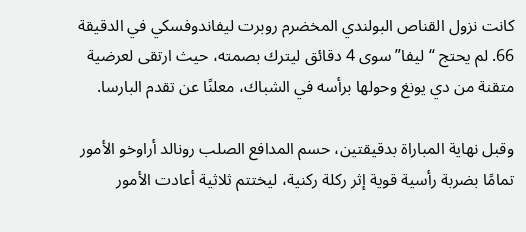كانت نزول القناص البولندي المخضرم روبرت ليفاندوفسكي في الدقيقة 66. لم يحتج “ليفا” سوى 4 دقائق ليترك بصمته، حيث ارتقى لعرضية متقنة من دي يونغ وحولها برأسه في الشباك، معلنًا عن تقدم البارسا.

وقبل نهاية المباراة بدقيقتين، حسم المدافع الصلب رونالد أراوخو الأمور تمامًا بضربة رأسية قوية إثر ركلة ركنية، ليختتم ثلاثية أعادت الأمور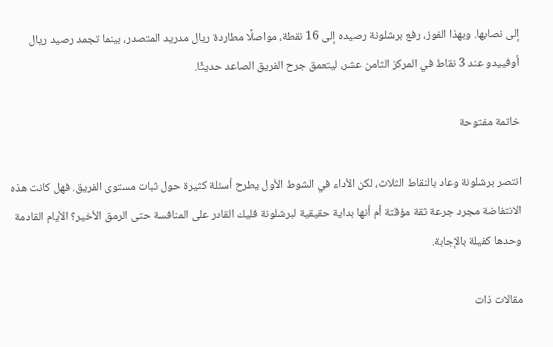إلى نصابها. وبهذا الفوز، رفع برشلونة رصيده إلى 16 نقطة، مواصلًا مطاردة ريال مدريد المتصدر، بينما تجمد رصيد ريال أوفييدو عند 3 نقاط في المركز الثامن عشر، ليتعمق جرح الفريق الصاعد حديثًا.

خاتمة مفتوحة

انتصر برشلونة وعاد بالنقاط الثلاث، لكن الأداء في الشوط الأول يطرح أسئلة كثيرة حول ثبات مستوى الفريق. فهل كانت هذه الانتفاضة مجرد جرعة ثقة مؤقتة أم أنها بداية حقيقية لبرشلونة فليك القادر على المنافسة حتى الرمق الأخير؟ الأيام القادمة وحدها كفيلة بالإجابة.

مقالات ذات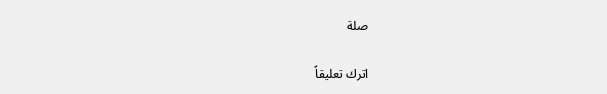صلة

اترك تعليقاً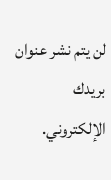لن يتم نشر عنوان بريدك الإلكتروني.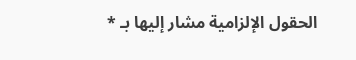الحقول الإلزامية مشار إليها بـ *